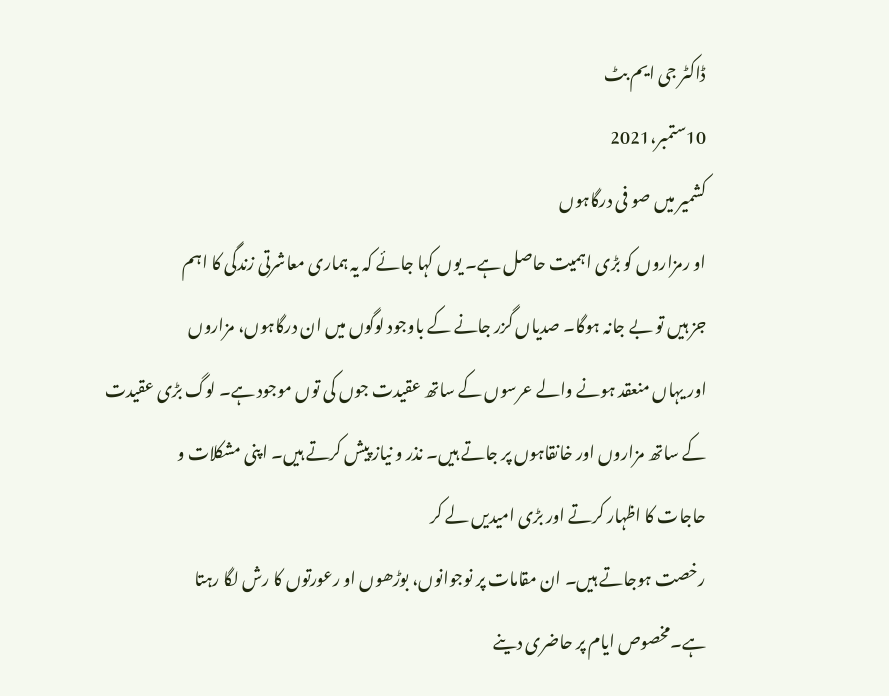ڈاکٹر جی ایم بٹ
10ستمبر،2021
کشمیر میں صو فی درگاہوں
او رمزاروں کو بڑی اہمیت حاصل ہے۔ یوں کہا جائے کہ یہ ہماری معاشرتی زندگی کا اہم
جز ہیں تو بے جانہ ہوگا۔ صدیاں گزر جانے کے باوجود لوگوں میں ان درگاہوں، مزاروں
اور یہاں منعقد ہونے والے عرسوں کے ساتھ عقیدت جوں کی توں موجود ہے۔ لوگ بڑی عقیدت
کے ساتھ مزاروں اور خانقاہوں پر جاتے ہیں۔ نذر و نیاز پیش کرتے ہیں۔ اپنی مشکلات و
حاجات کا اظہار کرتے اور بڑی امیدیں لے کر
رخصت ہوجاتے ہیں۔ ان مقامات پر نوجوانوں، بوڑھوں او رعورتوں کا رش لگا رہتا
ہے۔مخصوص ایام پر حاضری دینے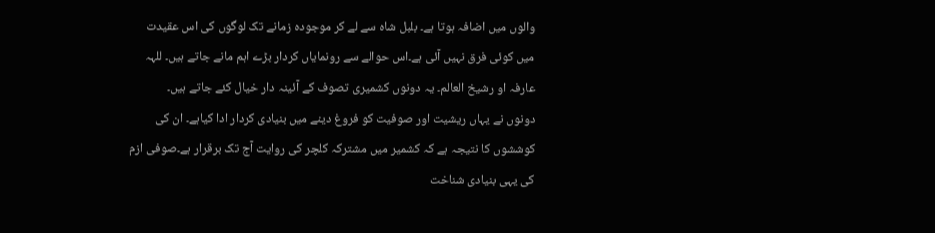والوں میں اضافہ ہوتا ہے۔ بلبل شاہ سے لے کر موجودہ زمانے تک لوگوں کی اس عقیدت
میں کوئی فرق نہیں آئی ہے۔اس حوالے سے رونمایاں کردار بڑے اہم مانے جاتے ہیں۔ للہہ
عارفہ او رشیخ العالم۔ یہ دونوں کشمیری تصوف کے آئینہ دار خیال کئے جاتے ہیں۔
دونوں نے یہاں ریشیت اور صوفیت کو فروغ دینے میں بنیادی کردار ادا کیاہے۔ ان کی
کوششوں کا نتیجہ ہے کہ کشمیر میں مشترکہ کلچر کی روایت آج تک برقرار ہے۔صوفی ازم
کی یہی بنیادی شناخت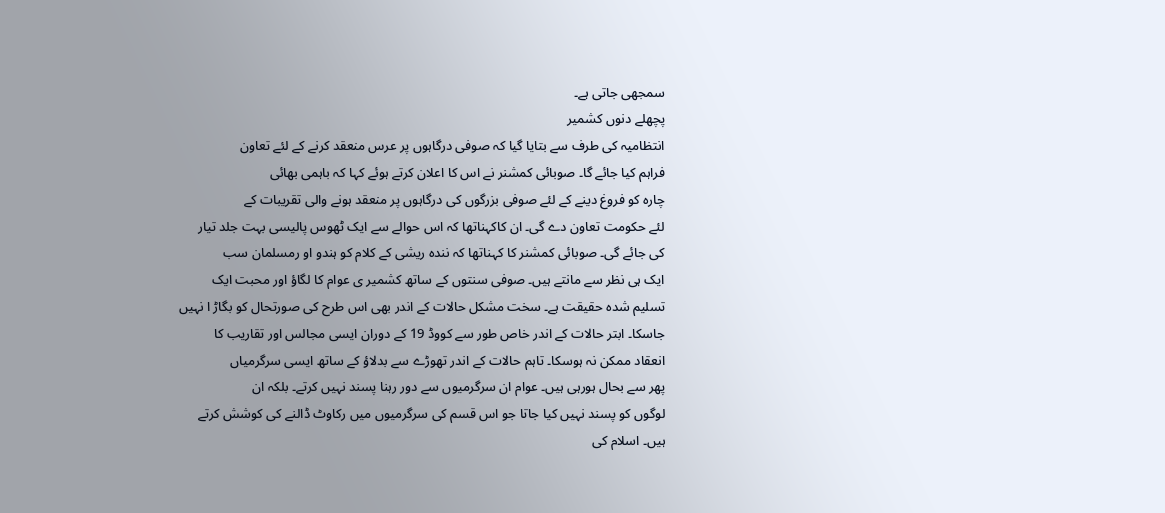سمجھی جاتی ہے۔
پچھلے دنوں کشمیر
انتظامیہ کی طرف سے بتایا گیا کہ صوفی درگاہوں پر عرس منعقد کرنے کے لئے تعاون
فراہم کیا جائے گا۔ صوبائی کمشنر نے اس کا اعلان کرتے ہوئے کہا کہ باہمی بھائی
چارہ کو فروغ دینے کے لئے صوفی بزرگوں کی درگاہوں پر منعقد ہونے والی تقریبات کے
لئے حکومت تعاون دے گی۔ ان کاکہناتھا کہ اس حوالے سے ایک ٹھوس پالیسی بہت جلد تیار
کی جائے گی۔ صوبائی کمشنر کا کہناتھا کہ نندہ ریشی کے کلام کو ہندو او رمسلمان سب
ایک ہی نظر سے مانتے ہیں۔ صوفی سنتوں کے ساتھ کشمیر ی عوام کا لگاؤ اور محبت ایک
تسلیم شدہ حقیقت ہے۔ سخت مشکل حالات کے اندر بھی اس طرح کی صورتحال کو بگاڑ ا نہیں
جاسکا۔ ابتر حالات کے اندر خاص طور سے کووڈ 19 کے دوران ایسی مجالس اور تقاریب کا
انعقاد ممکن نہ ہوسکا۔ تاہم حالات کے اندر تھوڑے سے بدلاؤ کے ساتھ ایسی سرگرمیاں
پھر سے بحال ہورہی ہیں۔ عوام ان سرگرمیوں سے دور رہنا پسند نہیں کرتے۔ بلکہ ان
لوگوں کو پسند نہیں کیا جاتا جو اس قسم کی سرگرمیوں میں رکاوٹ ڈالنے کی کوشش کرتے
ہیں۔ اسلام کی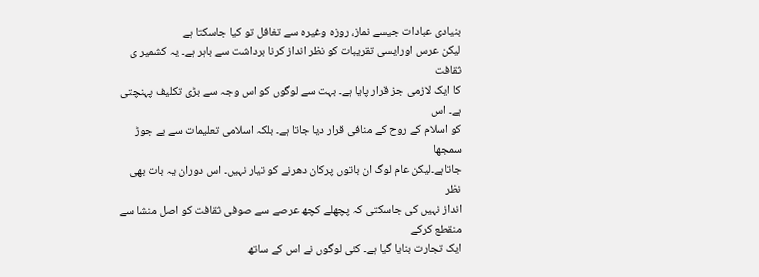بنیادی عبادات جیسے نماز، روزہ وغیرہ سے تغافل تو کیا جاسکتا ہے
لیکن عرس اورایسی تقریبات کو نظر انداز کرنا برداشت سے باہر ہے۔ یہ کشمیر ی ثقافت
کا ایک لازمی جز قرار پایا ہے۔ بہت سے لوگوں کو اس وجہ سے بڑی تکلیف پہنچتی ہے۔ اس
کو اسلام کے روح کے منافی قرار دیا جاتا ہے۔ بلکہ اسلامی تعلیمات سے بے جوڑ سمجھا
جاتاہے۔لیکن عام لوگ ان باتوں پرکان دھرنے کو تیار نہیں۔ اس دوران یہ بات بھی نظر
انداز نہیں کی جاسکتی کہ پچھلے کچھ عرصے سے صوفی ثقافت کو اصل منشا سے منقطع کرکے
ایک تجارت بنایا گیا ہے۔ کئی لوگوں نے اس کے ساتھ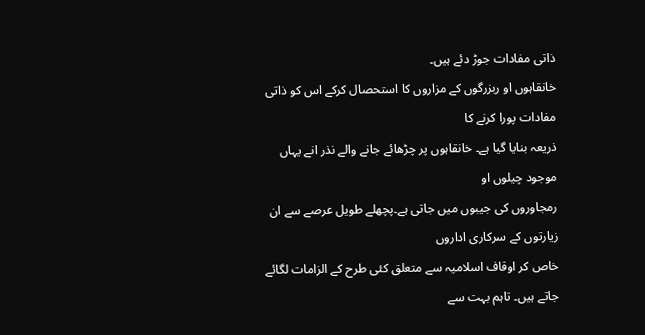ذاتی مفادات جوڑ دئے ہیں۔
خانقاہوں او ربزرگوں کے مزاروں کا استحصال کرکے اس کو ذاتی مفادات پورا کرنے کا
ذریعہ بنایا گیا ہے۔ خانقاہوں پر چڑھائے جانے والے نذر انے یہاں موجود چیلوں او
رمجاوروں کی جیبوں میں جاتی ہے۔پچھلے طویل عرصے سے ان زیارتوں کے سرکاری اداروں
خاص کر اوقاف اسلامیہ سے متعلق کئی طرح کے الزامات لگائے جاتے ہیں۔ تاہم بہت سے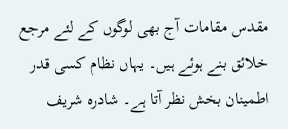مقدس مقامات آج بھی لوگوں کے لئے مرجع خلائق بنے ہوئے ہیں۔ یہاں نظام کسی قدر
اطمینان بخش نظر آتا ہے۔ شادرہ شریف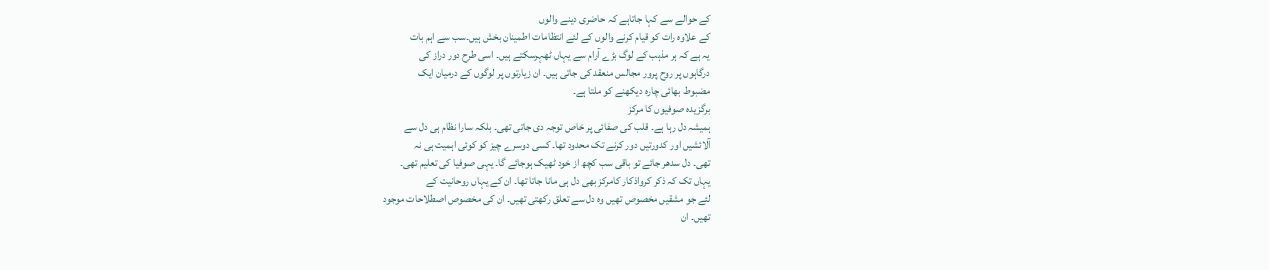کے حوالے سے کہا جاتاہے کہ حاضری دینے والوں
کے علاوہ رات کو قیام کرنے والوں کے لئے انتظامات اطمینان بخش ہیں۔سب سے اہم بات
یہ ہے کہ ہر مذہب کے لوگ بڑے آرام سے یہاں ٹھہرسکتے ہیں۔ اسی طرح دور دراز کی
درگاہوں پر روح پرور مجالس منعقد کی جاتی ہیں۔ ان زیارتوں پر لوگوں کے درمیان ایک
مضبوط بھائی چارہ دیکھنے کو ملتا ہے۔
برگزیدہ صوفیوں کا مرکز
ہمیشہ دل رہا ہے۔ قلب کی صفائی پر خاص توجہ دی جاتی تھی۔ بلکہ سارا نظام ہی دل سے
آلائشیں اور کدورتیں دور کرنے تک محدود تھا۔ کسی دوسرے چیز کو کوئی اہمیت ہی نہ
تھی۔ دل سدھر جائے تو باقی سب کچھ از خود ٹھیک ہوجائے گا۔ یہی صوفیا کی تعلیم تھی۔
یہاں تک کہ ذکر کرواذکار کامرکز بھی دل ہی مانا جاتا تھا۔ ان کے یہاں روحانیت کے
لئے جو مشقیں مخصوص تھیں وہ دل سے تعلق رکھتی تھیں۔ ان کی مخصوص اصطلاحات موجود
تھیں۔ ان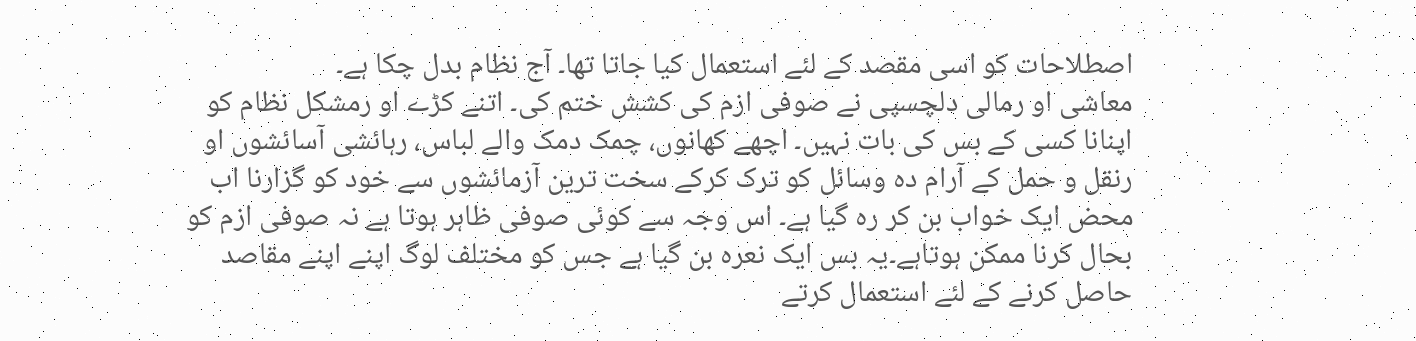اصطلاحات کو اسی مقصد کے لئے استعمال کیا جاتا تھا۔ آج نظام بدل چکا ہے۔
معاشی او رمالی دلچسپی نے صوفی ازم کی کشش ختم کی۔ اتنے کڑے او رمشکل نظام کو
اپنانا کسی کے بس کی بات نہیں۔ اچھے کھانوں، چمک دمک والے لباس، رہائشی آسائشوں او
رنقل و حمل کے آرام دہ وسائل کو ترک کرکے سخت ترین آزمائشوں سے خود کو گزارنا اب
محض ایک خواب بن کر رہ گیا ہے۔ اس وجہ سے کوئی صوفی ظاہر ہوتا ہے نہ صوفی ازم کو
بحال کرنا ممکن ہوتاہے۔یہ بس ایک نعرہ بن گیا ہے جس کو مختلف لوگ اپنے اپنے مقاصد
حاصل کرنے کے لئے استعمال کرتے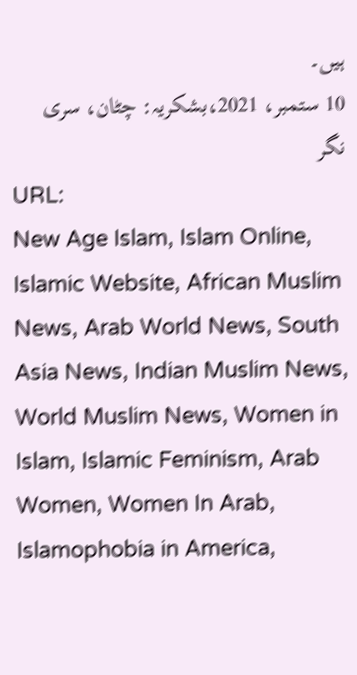ہیں۔
10 ستمبر، 2021،بشکریہ: چٹان، سری نگر
URL:
New Age Islam, Islam Online, Islamic Website, African Muslim News, Arab World News, South Asia News, Indian Muslim News, World Muslim News, Women in Islam, Islamic Feminism, Arab Women, Women In Arab, Islamophobia in America,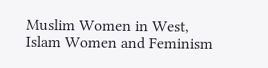Muslim Women in West, Islam Women and Feminism